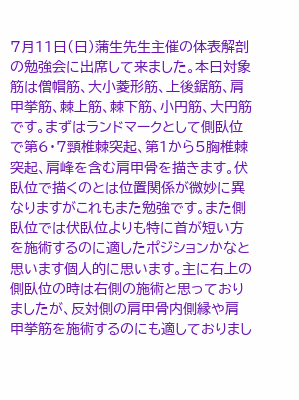7月11日(日)蒲生先生主催の体表解剖の勉強会に出席して来ました。本日対象筋は僧帽筋、大小菱形筋、上後鋸筋、肩甲挙筋、棘上筋、棘下筋、小円筋、大円筋です。まずはランドマークとして側臥位で第6・7頸椎棘突起、第1から5胸椎棘突起、肩峰を含む肩甲骨を描きます。伏臥位で描くのとは位置関係が微妙に異なりますがこれもまた勉強です。また側臥位では伏臥位よりも特に首が短い方を施術するのに適したポジションかなと思います個人的に思います。主に右上の側臥位の時は右側の施術と思っておりましたが、反対側の肩甲骨内側縁や肩甲挙筋を施術するのにも適しておりまし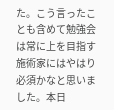た。こう言ったことも含めて勉強会は常に上を目指す施術家にはやはり必須かなと思いました。本日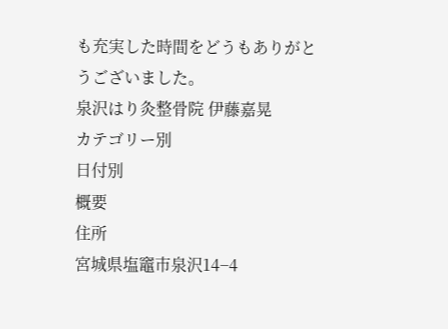も充実した時間をどうもありがとうございました。
泉沢はり灸整骨院 伊藤嘉晃
カテゴリー別
日付別
概要
住所
宮城県塩竈市泉沢14−4